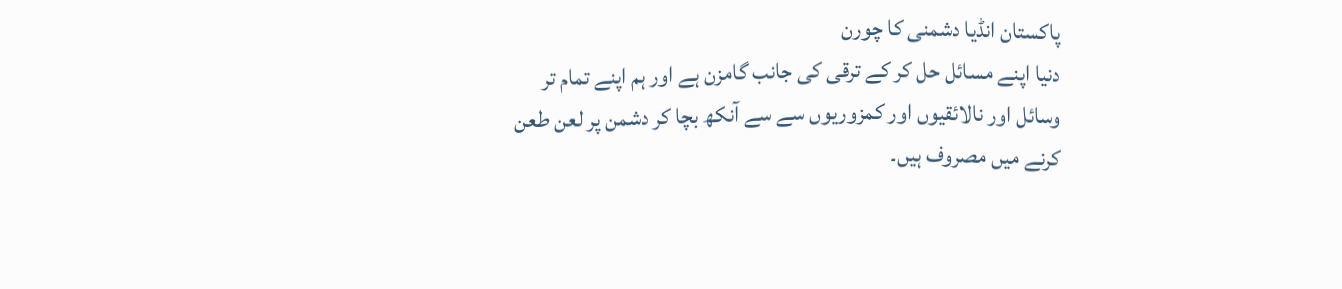پاکستان انڈیا دشمنی کا چورن
دنیا اپنے مسائل حل کر کے ترقی کی جانب گامزن ہے اور ہم اپنے تمام تر وسائل اور نالائقیوں اور کمزوریوں سے سے آنکھ بچا کر دشمن پر لعن طعن کرنے میں مصروف ہیں۔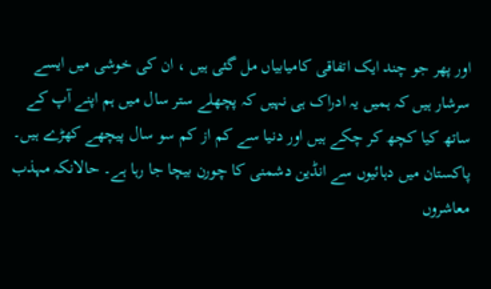اور پھر جو چند ایک اتفاقی کامیابیاں مل گئی ہیں ، ان کی خوشی میں ایسے سرشار ہیں کہ ہمیں یہ ادراک ہی نہیں کہ پچھلے ستر سال میں ہم اپنے آپ کے ساتھ کیا کچھ کر چکے ہیں اور دنیا سے کم از کم سو سال پیچھے کھڑے ہیں۔
پاکستان میں دہائیوں سے انڈین دشمنی کا چورن بیچا جا رہا ہے۔ حالانکہ مہذب معاشروں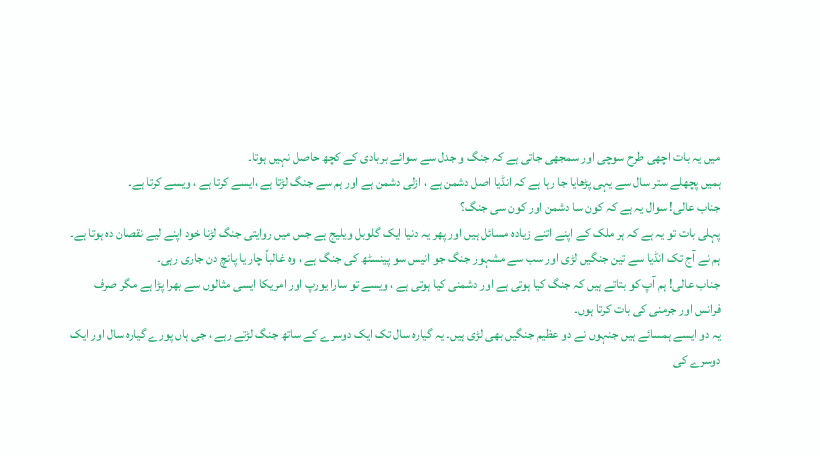میں یہ بات اچھی طرح سوچی اور سمجھی جاتی ہے کہ جنگ و جدل سے سوائے بربادی کے کچھ حاصل نہیں ہوتا۔
ہمیں پچھلے ستر سال سے یہی پڑھایا جا رہا ہے کہ انڈیا اصل دشمن ہے ، ازلی دشمن ہے اور ہم سے جنگ لڑتا ہے ،ایسے کرتا ہے ، ویسے کرتا ہے۔
جناب عالی! سوال یہ ہے کہ کون سا دشمن اور کون سی جنگ؟
پہلی بات تو یہ ہے کہ ہر ملک کے اپنے اتنے زیادہ مسائل ہیں اور پھر یہ دنیا ایک گلوبل ویلیج ہے جس میں روایتی جنگ لڑنا خود اپنے لیے نقصان دہ ہوتا ہے۔
ہم نے آج تک انڈیا سے تین جنگیں لڑی اور سب سے مشہور جنگ جو انیس سو پینسٹھ کی جنگ ہے ، وہ غالباً چار یا پانچ دن جاری رہی۔
جناب عالی! ہم آپ کو بتاتے ہیں کہ جنگ کیا ہوتی ہے اور دشمنی کیا ہوتی ہے ، ویسے تو سارا یورپ اور امریکا ایسی مثالوں سے بھرا پڑا ہے مگر صرف فرانس اور جرمنی کی بات کرتا ہوں۔
یہ دو ایسے ہمسائے ہیں جنہوں نے دو عظیم جنگیں بھی لڑی ہیں۔ یہ گیارہ سال تک ایک دوسرے کے ساتھ جنگ لڑتے رہے ، جی ہاں پورے گیارہ سال اور ایک دوسرے کی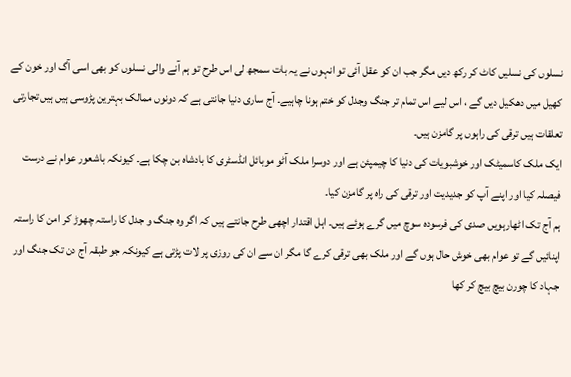نسلوں کی نسلیں کاٹ کر رکھ دیں مگر جب ان کو عقل آئی تو انہوں نے یہ بات سمجھ لی اس طرح تو ہم آنے والی نسلوں کو بھی اسی آگ اور خون کے کھیل میں دھکیل دیں گے ، اس لیے اس تمام تر جنگ وجدل کو ختم ہونا چاہیے۔ آج ساری دنیا جانتی ہے کہ دونوں ممالک بہترین پڑوسی ہیں ہیں تجارتی تعلقات ہیں ترقی کی راہوں پر گامزن ہیں۔
ایک ملک کاسمیٹک اور خوشبویات کی دنیا کا چیمپئن ہے اور دوسرا ملک آٹو موبائل انڈسٹری کا بادشاہ بن چکا ہے۔ کیونکہ باشعور عوام نے درست فیصلہ کیا اور اپنے آپ کو جدیدیت اور ترقی کی راہ پر گامزن کیا۔
ہم آج تک اٹھارہویں صدی کی فرسودہ سوچ میں گرے ہوئے ہیں۔ اہل اقتدار اچھی طرح جانتے ہیں کہ اگر وہ جنگ و جدل کا راستہ چھوڑ کر امن کا راستہ اپنائیں گے تو عوام بھی خوش حال ہوں گے اور ملک بھی ترقی کرے گا مگر ان سے ان کی روزی پر لات پڑتی ہے کیونکہ جو طبقہ آج دن تک جنگ اور جہاد کا چورن بیچ بیچ کر کھا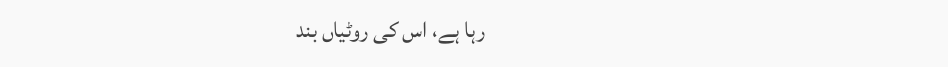رہا ہے، اس کی روٹیاں بند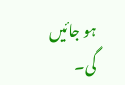ہو جائیں گی۔